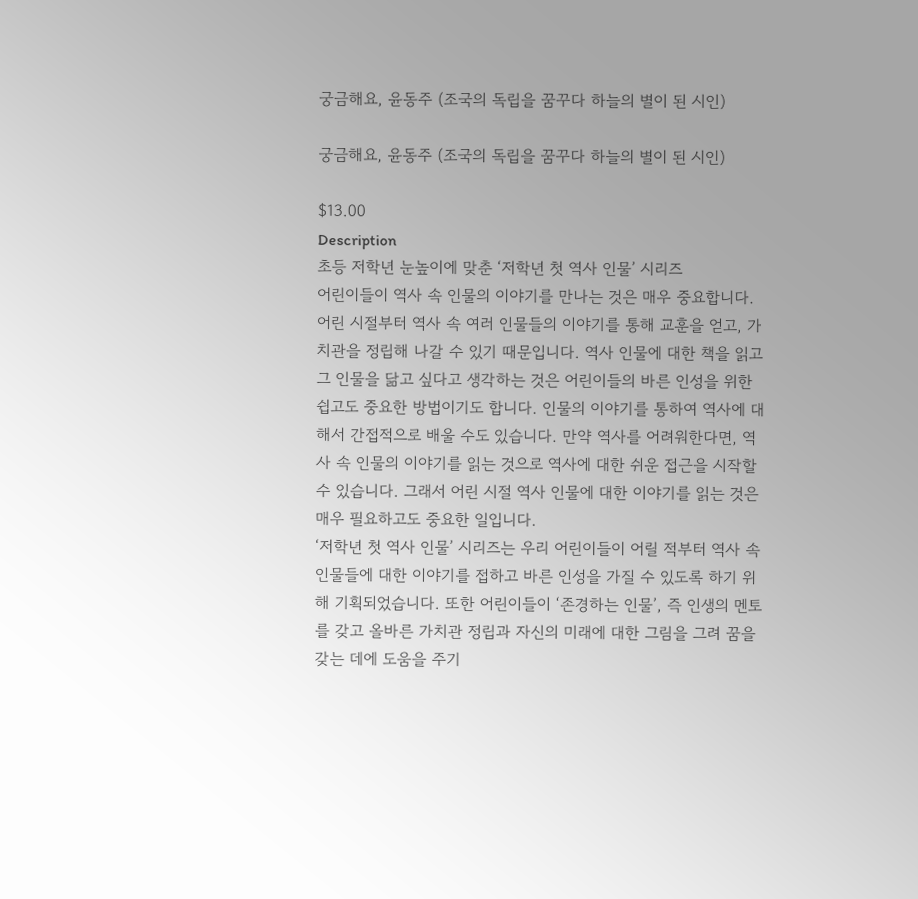궁금해요, 윤동주 (조국의 독립을 꿈꾸다 하늘의 별이 된 시인)

궁금해요, 윤동주 (조국의 독립을 꿈꾸다 하늘의 별이 된 시인)

$13.00
Description
초등 저학년 눈높이에 맞춘 ‘저학년 첫 역사 인물’ 시리즈
어린이들이 역사 속 인물의 이야기를 만나는 것은 매우 중요합니다. 어린 시절부터 역사 속 여러 인물들의 이야기를 통해 교훈을 얻고, 가치관을 정립해 나갈 수 있기 때문입니다. 역사 인물에 대한 책을 읽고 그 인물을 닮고 싶다고 생각하는 것은 어린이들의 바른 인성을 위한 쉽고도 중요한 방법이기도 합니다. 인물의 이야기를 통하여 역사에 대해서 간접적으로 배울 수도 있습니다. 만약 역사를 어려워한다면, 역사 속 인물의 이야기를 읽는 것으로 역사에 대한 쉬운 접근을 시작할 수 있습니다. 그래서 어린 시절 역사 인물에 대한 이야기를 읽는 것은 매우 필요하고도 중요한 일입니다.
‘저학년 첫 역사 인물’ 시리즈는 우리 어린이들이 어릴 적부터 역사 속 인물들에 대한 이야기를 접하고 바른 인성을 가질 수 있도록 하기 위해 기획되었습니다. 또한 어린이들이 ‘존경하는 인물’, 즉 인생의 멘토를 갖고 올바른 가치관 정립과 자신의 미래에 대한 그림을 그려 꿈을 갖는 데에 도움을 주기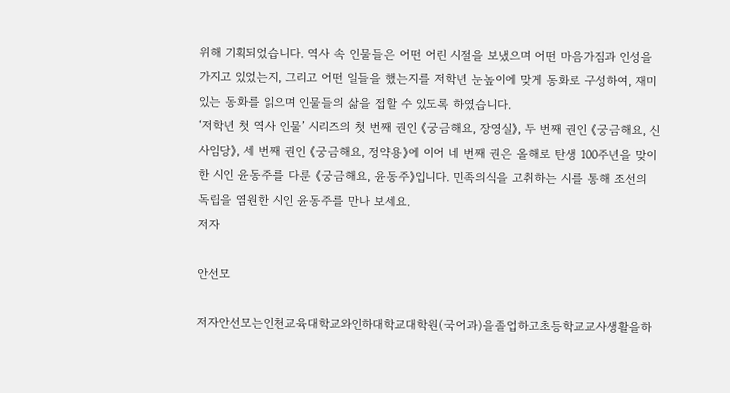위해 기획되었습니다. 역사 속 인물들은 어떤 어린 시절을 보냈으며 어떤 마음가짐과 인성을 가지고 있었는지, 그리고 어떤 일들을 했는지를 저학년 눈높이에 맞게 동화로 구성하여, 재미있는 동화를 읽으며 인물들의 삶을 접할 수 있도록 하였습니다.
‘저학년 첫 역사 인물’ 시리즈의 첫 번째 권인 《궁금해요, 장영실》, 두 번째 권인 《궁금해요, 신사임당》, 세 번째 권인 《궁금해요, 정약용》에 이어 네 번째 권은 올해로 탄생 100주년을 맞이한 시인 윤동주를 다룬 《궁금해요, 윤동주》입니다. 민족의식을 고취하는 시를 통해 조선의 독립을 염원한 시인 윤동주를 만나 보세요.
저자

안선모

저자안선모는인천교육대학교와인하대학교대학원(국어과)을졸업하고초등학교교사생활을하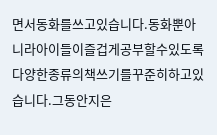면서동화를쓰고있습니다.동화뿐아니라아이들이즐겁게공부할수있도록다양한종류의책쓰기를꾸준히하고있습니다.그동안지은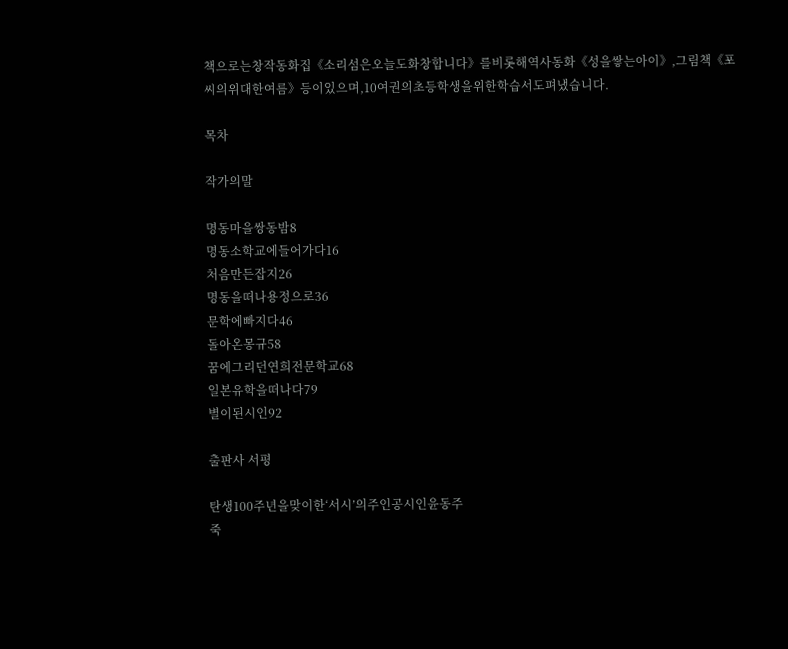책으로는창작동화집《소리섬은오늘도화창합니다》를비롯해역사동화《성을쌓는아이》,그림책《포씨의위대한여름》등이있으며,10여권의초등학생을위한학습서도펴냈습니다.

목차

작가의말

명동마을쌍동밤8
명동소학교에들어가다16
처음만든잡지26
명동을떠나용정으로36
문학에빠지다46
돌아온몽규58
꿈에그리던연희전문학교68
일본유학을떠나다79
별이된시인92

출판사 서평

탄생100주년을맞이한‘서시’의주인공시인윤동주
죽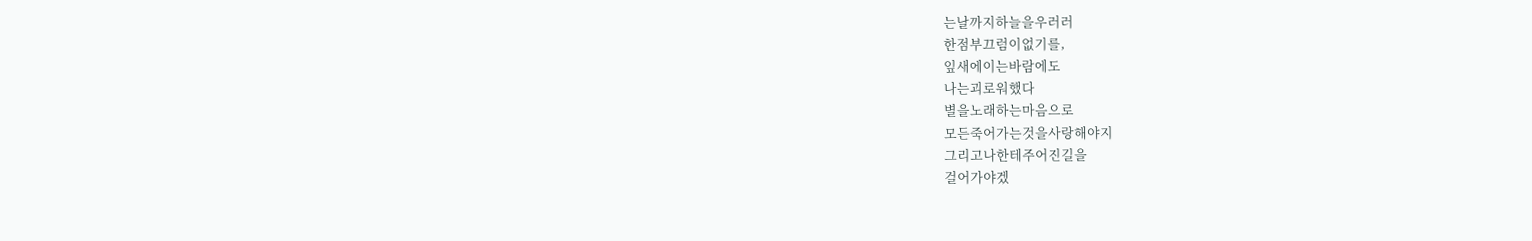는날까지하늘을우러러
한점부끄럼이없기를,
잎새에이는바람에도
나는괴로워했다
별을노래하는마음으로
모든죽어가는것을사랑해야지
그리고나한테주어진길을
걸어가야겠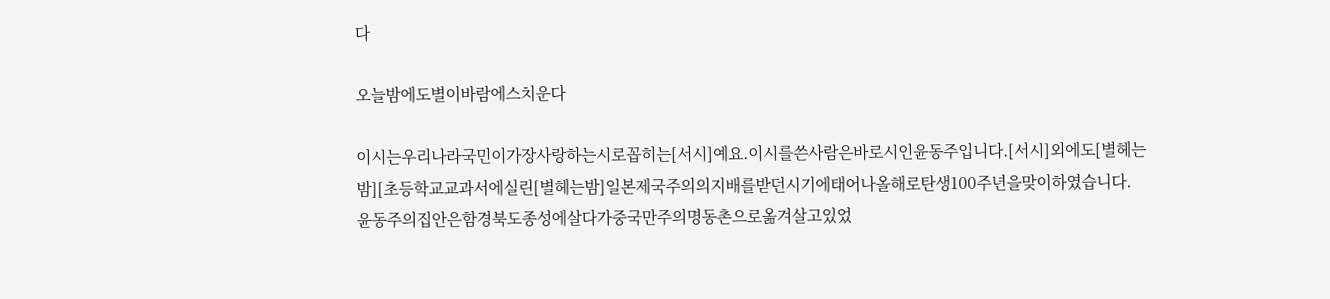다

오늘밤에도별이바람에스치운다

이시는우리나라국민이가장사랑하는시로꼽히는[서시]예요.이시를쓴사람은바로시인윤동주입니다.[서시]외에도[별헤는밤][초등학교교과서에실린[별헤는밤]일본제국주의의지배를받던시기에태어나올해로탄생100주년을맞이하였습니다.
윤동주의집안은함경북도종성에살다가중국만주의명동촌으로옮겨살고있었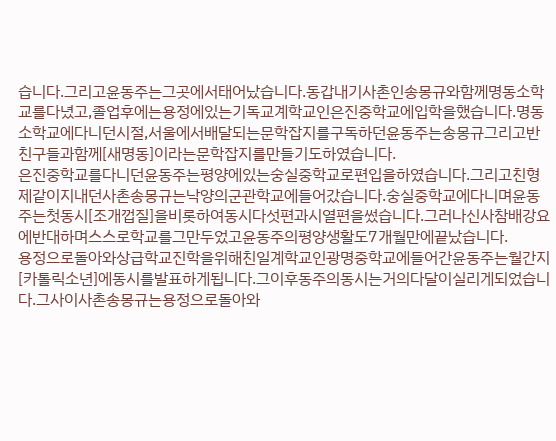습니다.그리고윤동주는그곳에서태어났습니다.동갑내기사촌인송몽규와함께명동소학교를다녔고,졸업후에는용정에있는기독교계학교인은진중학교에입학을했습니다.명동소학교에다니던시절,서울에서배달되는문학잡지를구독하던윤동주는송몽규그리고반친구들과함께[새명동]이라는문학잡지를만들기도하였습니다.
은진중학교를다니던윤동주는평양에있는숭실중학교로편입을하였습니다.그리고친형제같이지내던사촌송몽규는낙양의군관학교에들어갔습니다.숭실중학교에다니며윤동주는첫동시[조개껍질]을비롯하여동시다섯편과시열편을썼습니다.그러나신사참배강요에반대하며스스로학교를그만두었고윤동주의평양생활도7개월만에끝났습니다.
용정으로돌아와상급학교진학을위해친일계학교인광명중학교에들어간윤동주는월간지[카톨릭소년]에동시를발표하게됩니다.그이후동주의동시는거의다달이실리게되었습니다.그사이사촌송몽규는용정으로돌아와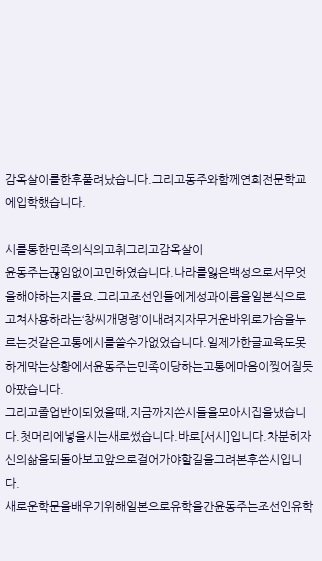감옥살이를한후풀려났습니다.그리고동주와함께연희전문학교에입학했습니다.

시를통한민족의식의고취그리고감옥살이
윤동주는끊임없이고민하였습니다.나라를잃은백성으로서무엇을해야하는지를요.그리고조선인들에게성과이름을일본식으로고쳐사용하라는‘창씨개명령’이내려지자무거운바위로가슴을누르는것같은고통에시를쓸수가없었습니다.일제가한글교육도못하게막는상황에서윤동주는민족이당하는고통에마음이찢어질듯아팠습니다.
그리고졸업반이되었을때,지금까지쓴시들을모아시집을냈습니다.첫머리에넣을시는새로썼습니다.바로[서시]입니다.차분히자신의삶을되돌아보고앞으로걸어가야할길을그려본후쓴시입니다.
새로운학문을배우기위해일본으로유학을간윤동주는조선인유학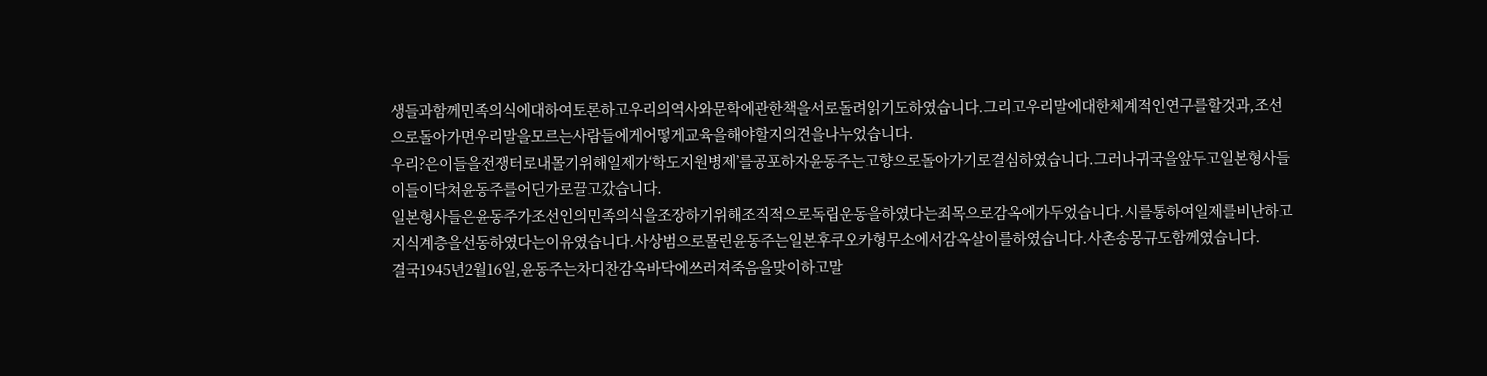생들과함께민족의식에대하여토론하고우리의역사와문학에관한책을서로돌려읽기도하였습니다.그리고우리말에대한체계적인연구를할것과,조선으로돌아가면우리말을모르는사람들에게어떻게교육을해야할지의견을나누었습니다.
우리?은이들을전쟁터로내몰기위해일제가‘학도지원병제’를공포하자윤동주는고향으로돌아가기로결심하였습니다.그러나귀국을앞두고일본형사들이들이닥쳐윤동주를어딘가로끌고갔습니다.
일본형사들은윤동주가조선인의민족의식을조장하기위해조직적으로독립운동을하였다는죄목으로감옥에가두었습니다.시를통하여일제를비난하고지식계층을선동하였다는이유였습니다.사상범으로몰린윤동주는일본후쿠오카형무소에서감옥살이를하였습니다.사촌송몽규도함께였습니다.
결국1945년2월16일,윤동주는차디찬감옥바닥에쓰러져죽음을맞이하고말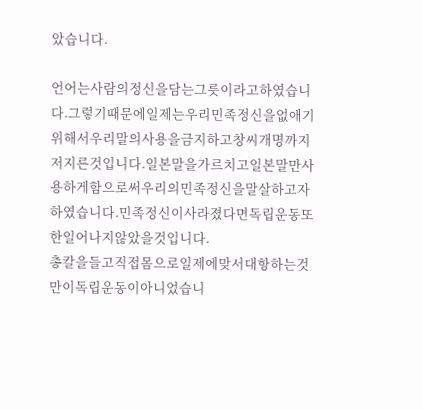았습니다.

언어는사람의정신을담는그릇이라고하였습니다.그렇기때문에일제는우리민족정신을없애기위해서우리말의사용을금지하고창씨개명까지저지른것입니다.일본말을가르치고일본말만사용하게함으로써우리의민족정신을말살하고자하였습니다.민족정신이사라졌다면독립운동또한일어나지않았을것입니다.
총칼을들고직접몸으로일제에맞서대항하는것만이독립운동이아니었습니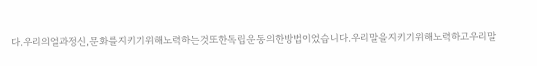다.우리의얼과정신,문화를지키기위해노력하는것또한독립운동의한방법이었습니다.우리말을지키기위해노력하고우리말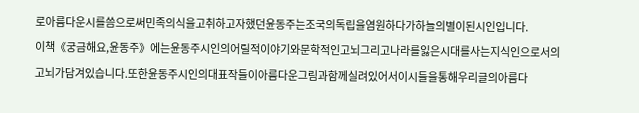로아름다운시를씀으로써민족의식을고취하고자했던윤동주는조국의독립을염원하다가하늘의별이된시인입니다.
이책《궁금해요,윤동주》에는윤동주시인의어릴적이야기와문학적인고뇌그리고나라를잃은시대를사는지식인으로서의고뇌가담겨있습니다.또한윤동주시인의대표작들이아름다운그림과함께실려있어서이시들을통해우리글의아름다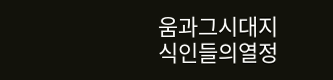움과그시대지식인들의열정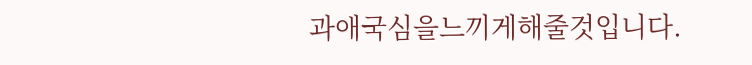과애국심을느끼게해줄것입니다.